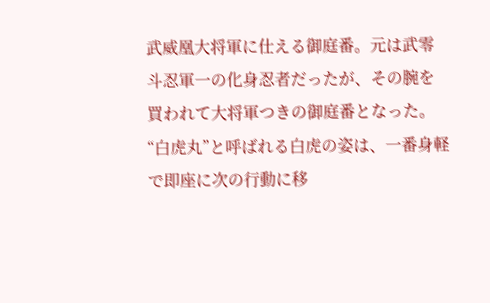武威凰大将軍に仕える御庭番。元は武零斗忍軍一の化身忍者だったが、その腕を買われて大将軍つきの御庭番となった。“白虎丸”と呼ばれる白虎の姿は、一番身軽で即座に次の行動に移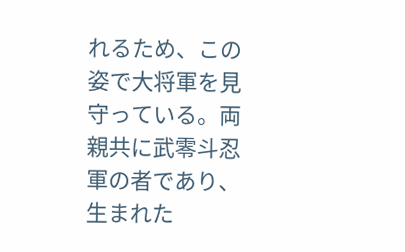れるため、この姿で大将軍を見守っている。両親共に武零斗忍軍の者であり、生まれた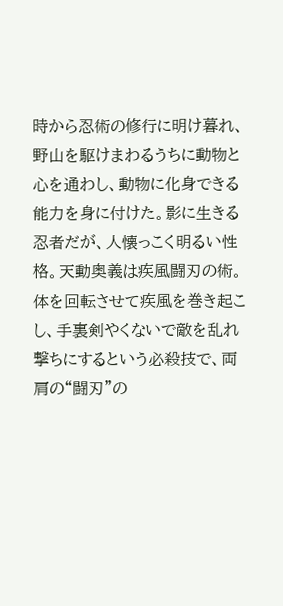時から忍術の修行に明け暮れ、野山を駆けまわるうちに動物と心を通わし、動物に化身できる能力を身に付けた。影に生きる忍者だが、人懐っこく明るい性格。天動奥義は疾風闘刃の術。体を回転させて疾風を巻き起こし、手裏剣やくないで敵を乱れ撃ちにするという必殺技で、両肩の“闘刃”の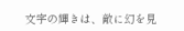文字の輝きは、敵に幻を見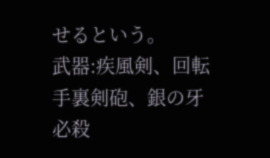せるという。
武器:疾風剣、回転手裏剣砲、銀の牙
必殺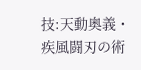技:天動奥義・疾風闘刃の術